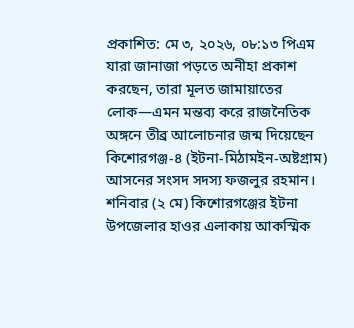প্রকাশিত: মে ৩, ২০২৬, ০৮:১৩ পিএম
যারা জানাজা পড়তে অনীহা প্রকাশ করছেন, তারা মূলত জামায়াতের লোক—এমন মন্তব্য করে রাজনৈতিক অঙ্গনে তীব্র আলোচনার জন্ম দিয়েছেন কিশোরগঞ্জ-৪ (ইটনা-মিঠামইন-অষ্টগ্রাম) আসনের সংসদ সদস্য ফজলুর রহমান।
শনিবার (২ মে) কিশোরগঞ্জের ইটনা উপজেলার হাওর এলাকায় আকস্মিক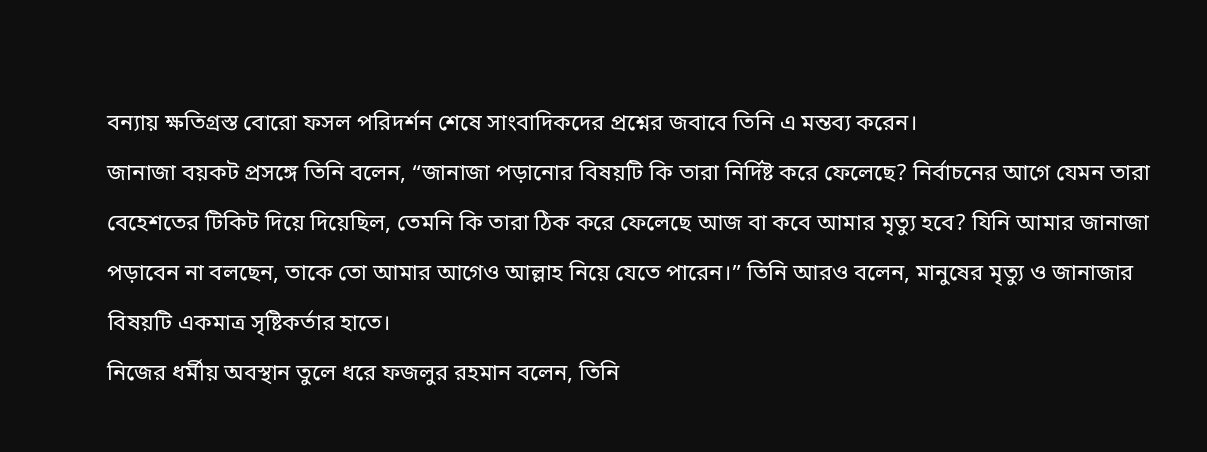বন্যায় ক্ষতিগ্রস্ত বোরো ফসল পরিদর্শন শেষে সাংবাদিকদের প্রশ্নের জবাবে তিনি এ মন্তব্য করেন।
জানাজা বয়কট প্রসঙ্গে তিনি বলেন, “জানাজা পড়ানোর বিষয়টি কি তারা নির্দিষ্ট করে ফেলেছে? নির্বাচনের আগে যেমন তারা বেহেশতের টিকিট দিয়ে দিয়েছিল, তেমনি কি তারা ঠিক করে ফেলেছে আজ বা কবে আমার মৃত্যু হবে? যিনি আমার জানাজা পড়াবেন না বলছেন, তাকে তো আমার আগেও আল্লাহ নিয়ে যেতে পারেন।” তিনি আরও বলেন, মানুষের মৃত্যু ও জানাজার বিষয়টি একমাত্র সৃষ্টিকর্তার হাতে।
নিজের ধর্মীয় অবস্থান তুলে ধরে ফজলুর রহমান বলেন, তিনি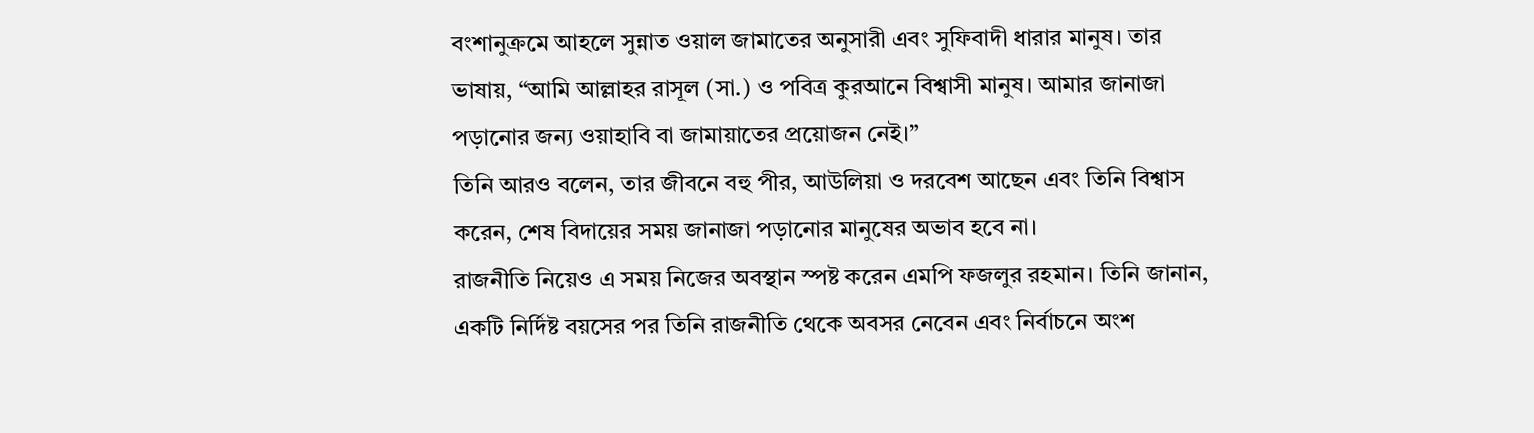বংশানুক্রমে আহলে সুন্নাত ওয়াল জামাতের অনুসারী এবং সুফিবাদী ধারার মানুষ। তার ভাষায়, “আমি আল্লাহর রাসূল (সা.) ও পবিত্র কুরআনে বিশ্বাসী মানুষ। আমার জানাজা পড়ানোর জন্য ওয়াহাবি বা জামায়াতের প্রয়োজন নেই।”
তিনি আরও বলেন, তার জীবনে বহু পীর, আউলিয়া ও দরবেশ আছেন এবং তিনি বিশ্বাস করেন, শেষ বিদায়ের সময় জানাজা পড়ানোর মানুষের অভাব হবে না।
রাজনীতি নিয়েও এ সময় নিজের অবস্থান স্পষ্ট করেন এমপি ফজলুর রহমান। তিনি জানান, একটি নির্দিষ্ট বয়সের পর তিনি রাজনীতি থেকে অবসর নেবেন এবং নির্বাচনে অংশ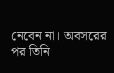নেবেন না। অবসরের পর তিনি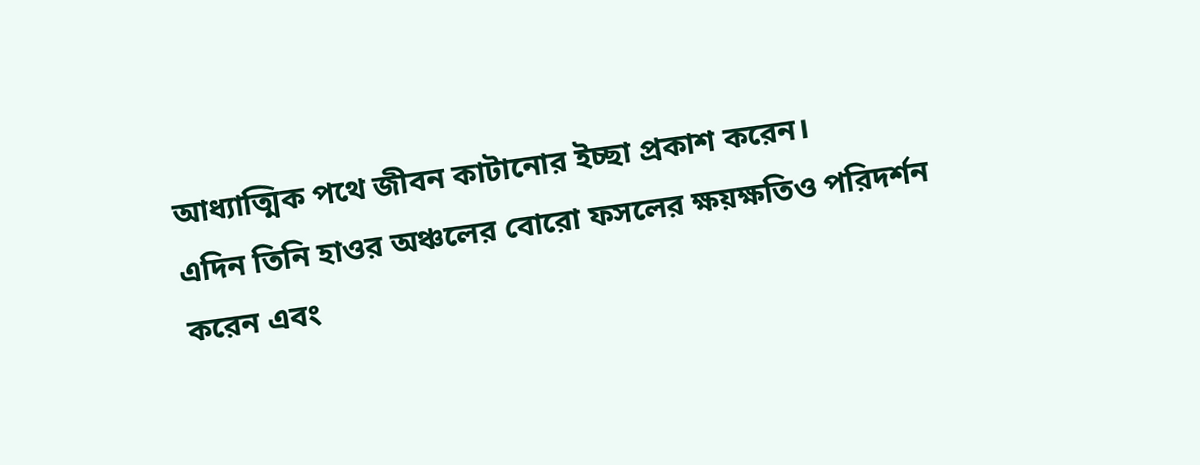আধ্যাত্মিক পথে জীবন কাটানোর ইচ্ছা প্রকাশ করেন।
এদিন তিনি হাওর অঞ্চলের বোরো ফসলের ক্ষয়ক্ষতিও পরিদর্শন করেন এবং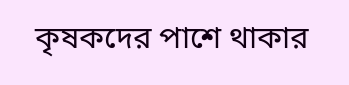কৃষকদের পাশে থাকার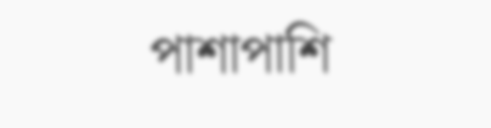পাশাপাশি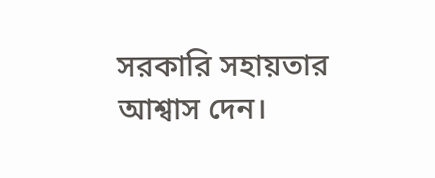সরকারি সহায়তার আশ্বাস দেন।